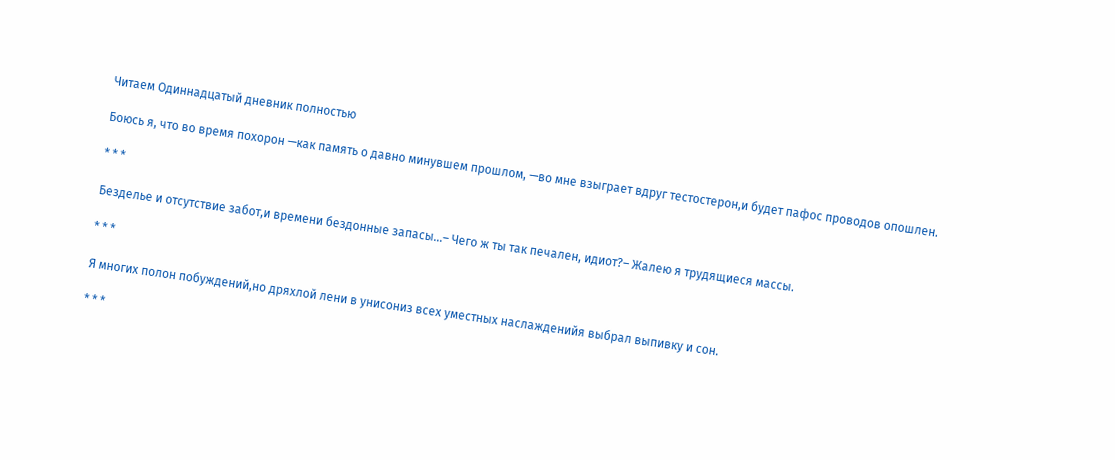Читаем Одиннадцатый дневник полностью

Боюсь я, что во время похорон —как память о давно минувшем прошлом, —во мне взыграет вдруг тестостерон,и будет пафос проводов опошлен.

* * *

Безделье и отсутствие забот,и времени бездонные запасы…– Чего ж ты так печален, идиот?– Жалею я трудящиеся массы.

* * *

Я многих полон побуждений,но дряхлой лени в унисониз всех уместных наслажденийя выбрал выпивку и сон.

* * *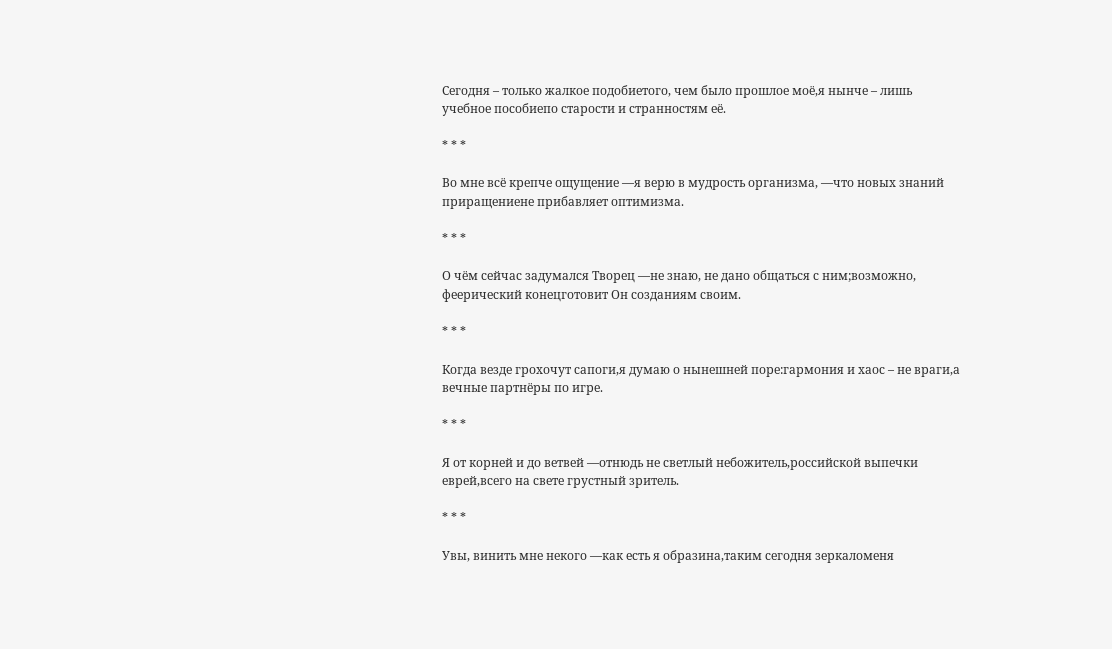Сегодня – только жалкое подобиетого, чем было прошлое моё,я нынче – лишь учебное пособиепо старости и странностям её.

* * *

Во мне всё крепче ощущение —я верю в мудрость организма, —что новых знаний приращениене прибавляет оптимизма.

* * *

О чём сейчас задумался Творец —не знаю, не дано общаться с ним;возможно, феерический конецготовит Он созданиям своим.

* * *

Когда везде грохочут сапоги,я думаю о нынешней поре:гармония и хаос – не враги,а вечные партнёры по игре.

* * *

Я от корней и до ветвей —отнюдь не светлый небожитель,российской выпечки еврей,всего на свете грустный зритель.

* * *

Увы, винить мне некого —как есть я образина,таким сегодня зеркаломеня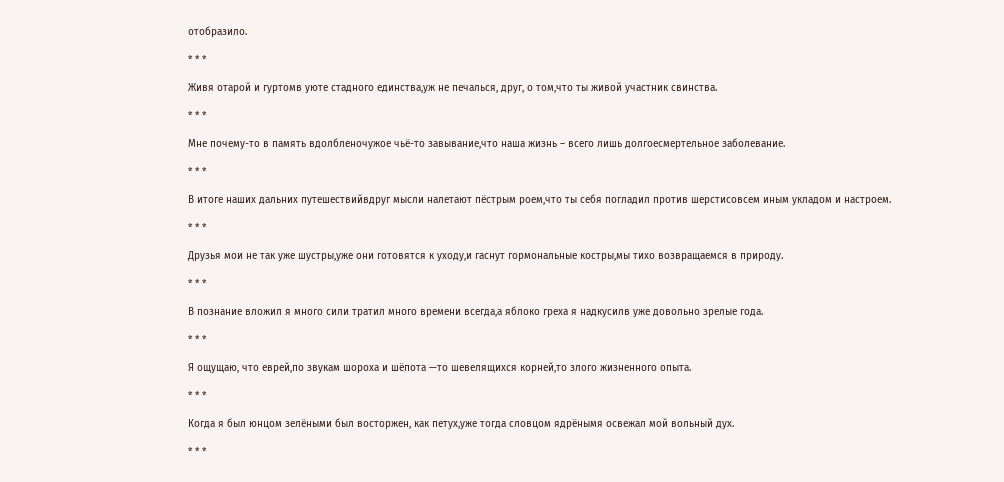отобразило.

* * *

Живя отарой и гуртомв уюте стадного единства,уж не печалься, друг, о том,что ты живой участник свинства.

* * *

Мне почему-то в память вдолбленочужое чьё-то завывание,что наша жизнь – всего лишь долгоесмертельное заболевание.

* * *

В итоге наших дальних путешествийвдруг мысли налетают пёстрым роем,что ты себя погладил против шерстисовсем иным укладом и настроем.

* * *

Друзья мои не так уже шустры,уже они готовятся к уходу,и гаснут гормональные костры,мы тихо возвращаемся в природу.

* * *

В познание вложил я много сили тратил много времени всегда,а яблоко греха я надкусилв уже довольно зрелые года.

* * *

Я ощущаю, что еврей,по звукам шороха и шёпота —то шевелящихся корней,то злого жизненного опыта.

* * *

Когда я был юнцом зелёными был восторжен, как петух,уже тогда словцом ядрёнымя освежал мой вольный дух.

* * *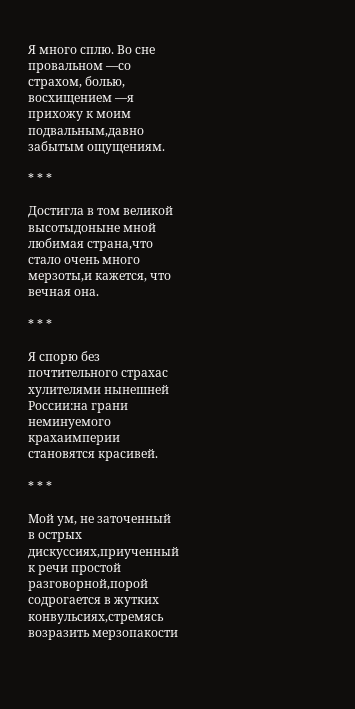Я много сплю. Во сне провальном —со страхом, болью, восхищением —я прихожу к моим подвальным,давно забытым ощущениям.

* * *

Достигла в том великой высотыдоныне мной любимая страна,что стало очень много мерзоты,и кажется, что вечная она.

* * *

Я спорю без почтительного страхас хулителями нынешней России:на грани неминуемого крахаимперии становятся красивей.

* * *

Мой ум, не заточенный в острых дискуссиях,приученный к речи простой разговорной,порой содрогается в жутких конвульсиях,стремясь возразить мерзопакости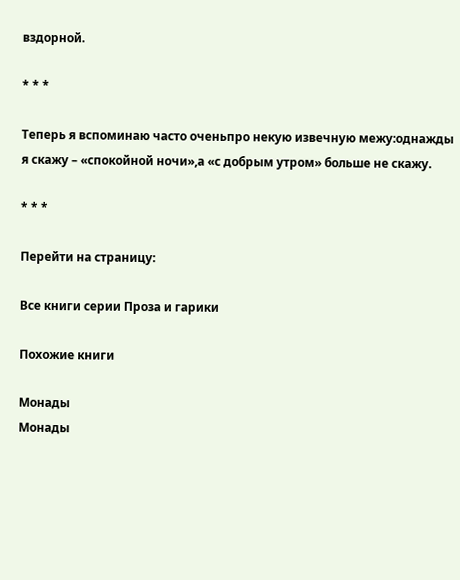вздорной.

* * *

Теперь я вспоминаю часто оченьпро некую извечную межу:однажды я скажу – «спокойной ночи»,а «с добрым утром» больше не скажу.

* * *

Перейти на страницу:

Все книги серии Проза и гарики

Похожие книги

Монады
Монады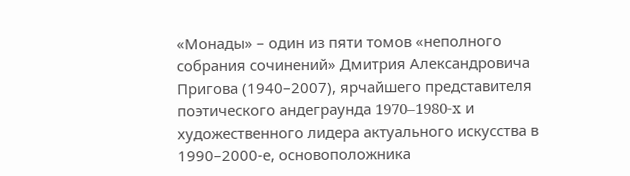«Монады» – один из пяти томов «неполного собрания сочинений» Дмитрия Александровича Пригова (1940–2007), ярчайшего представителя поэтического андеграунда 1970–1980-x и художественного лидера актуального искусства в 1990–2000-е, основоположника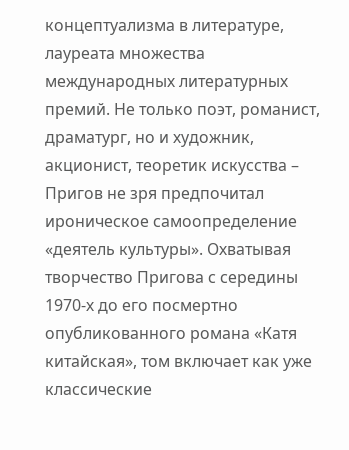концептуализма в литературе, лауреата множества международных литературных премий. Не только поэт, романист, драматург, но и художник, акционист, теоретик искусства – Пригов не зря предпочитал ироническое самоопределение «деятель культуры». Охватывая творчество Пригова с середины 1970-х до его посмертно опубликованного романа «Катя китайская», том включает как уже классические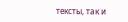тексты, так и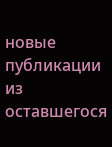новые публикации из оставшегося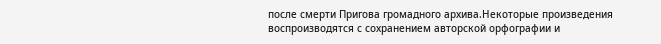после смерти Пригова громадного архива.Некоторые произведения воспроизводятся с сохранением авторской орфографии и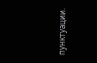пунктуации.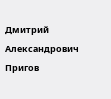Дмитрий Александрович Пригов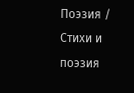Поэзия / Стихи и поэзия